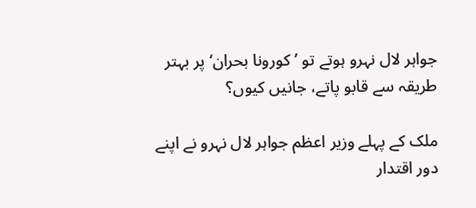جواہر لال نہرو ہوتے تو ’کورونا بحران‘ پر بہتر طریقہ سے قابو پاتے، جانیں کیوں؟

ملک کے پہلے وزیر اعظم جواہر لال نہرو نے اپنے دور اقتدار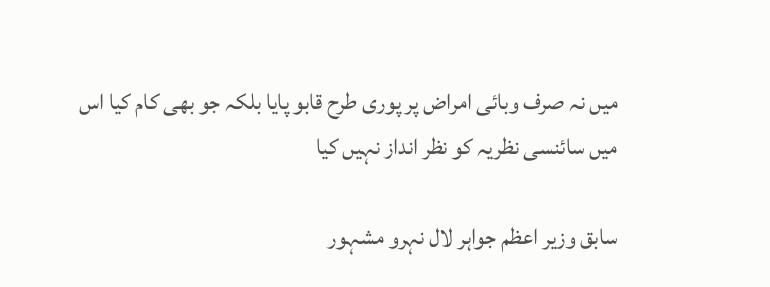میں نہ صرف وبائی امراض پر پوری طرح قابو پایا بلکہ جو بھی کام کیا اس میں سائنسی نظریہ کو نظر انداز نہیں کیا

سابق وزیر اعظم جواہر لال نہرو مشہور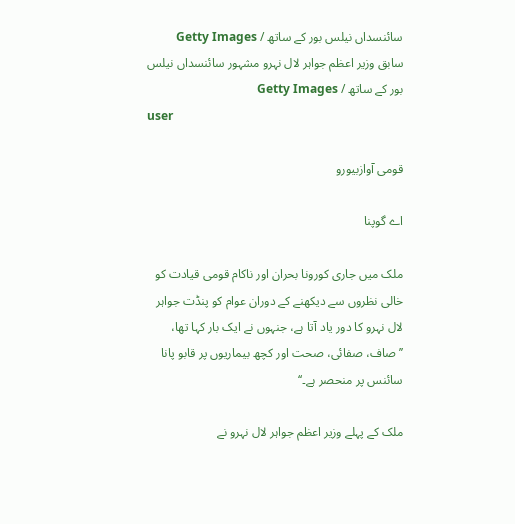سائنسداں نیلس بور کے ساتھ / Getty Images
سابق وزیر اعظم جواہر لال نہرو مشہور سائنسداں نیلس بور کے ساتھ / Getty Images
user

قومی آوازبیورو

اے گوپنا

ملک میں جاری کورونا بحران اور ناکام قومی قیادت کو خالی نظروں سے دیکھنے کے دوران عوام کو پنڈت جواہر لال نہرو کا دور یاد آتا ہے، جنہوں نے ایک بار کہا تھا، ’’صاف، صفائی، صحت اور کچھ بیماریوں پر قابو پانا سائنس پر منحصر ہے۔‘‘

ملک کے پہلے وزیر اعظم جواہر لال نہرو نے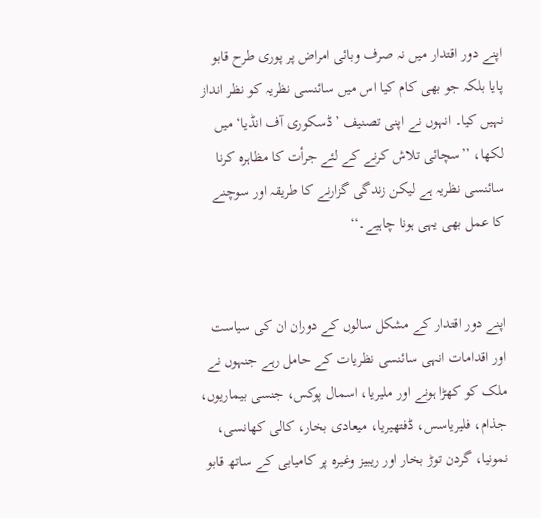اپنے دور اقتدار میں نہ صرف وبائی امراض پر پوری طرح قابو پایا بلکہ جو بھی کام کیا اس میں سائنسی نظریہ کو نظر انداز نہیں کیا۔ انہوں نے اپنی تصنیف ’ڈسکوری آف انڈیا‘ میں لکھا، ’’سچائی تلاش کرنے کے لئے جرأت کا مظاہرہ کرنا سائنسی نظریہ ہے لیکن زندگی گزارنے کا طریقہ اور سوچنے کا عمل بھی یہی ہونا چاہیے۔‘‘


اپنے دور اقتدار کے مشکل سالوں کے دوران ان کی سیاست اور اقدامات انہی سائنسی نظریات کے حامل رہے جنہوں نے ملک کو کھڑا ہونے اور ملیریا، اسمال پوکس، جنسی بیماریوں، جذام، فلیریاسس، ڈفتھیریا، میعادی بخار، کالی کھانسی، نمونیا، گردن توڑ بخار اور ریبیز وغیرہ پر کامیابی کے ساتھ قابو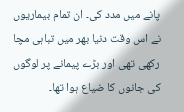پانے میں مدد کی۔ ان تمام بیماریوں نے اس وقت دنیا بھر میں تباہی مچا رکھی تھی اور بڑے پیمانے پر لوگوں کی جانوں کا ضیاع ہوا تھا۔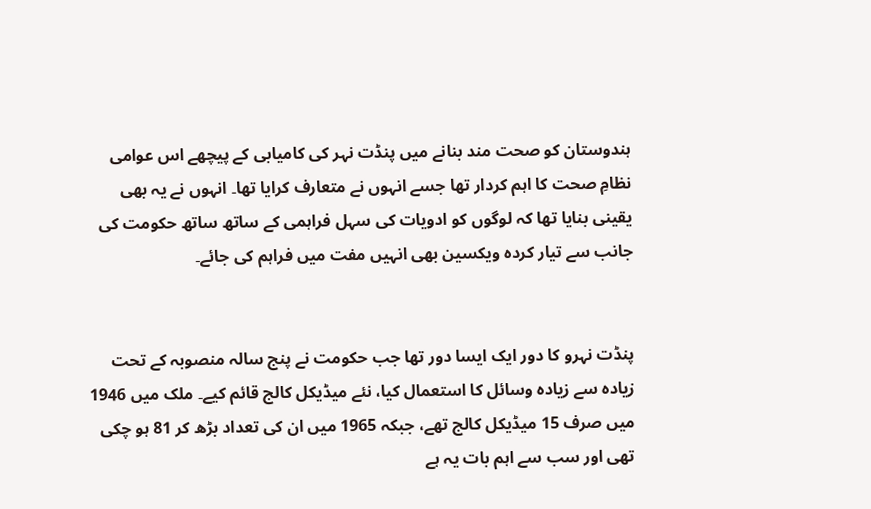ہندوستان کو صحت مند بنانے میں پنڈت نہر کی کامیابی کے پیچھے اس عوامی نظامِ صحت کا اہم کردار تھا جسے انہوں نے متعارف کرایا تھا۔ انہوں نے یہ بھی یقینی بنایا تھا کہ لوگوں کو ادویات کی سہل فراہمی کے ساتھ ساتھ حکومت کی جانب سے تیار کردہ ویکسین بھی انہیں مفت میں فراہم کی جائے۔


پنڈت نہرو کا دور ایک ایسا دور تھا جب حکومت نے پنج سالہ منصوبہ کے تحت زیادہ سے زیادہ وسائل کا استعمال کیا، نئے میڈیکل کالج قائم کیے۔ ملک میں 1946 میں صرف 15 میڈیکل کالج تھے، جبکہ 1965 میں ان کی تعداد بڑھ کر 81 ہو چکی تھی اور سب سے اہم بات یہ ہے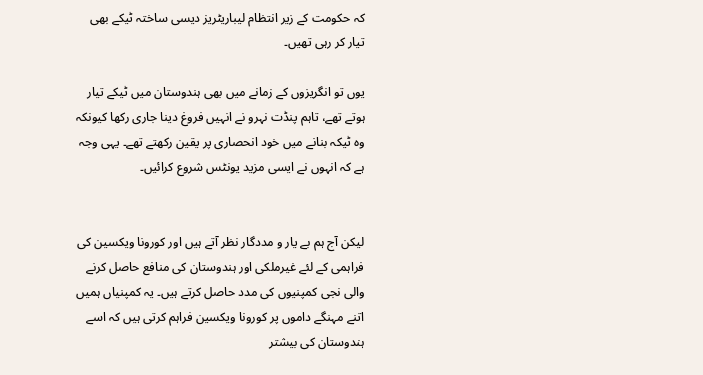کہ حکومت کے زیر انتظام لیباریٹریز دیسی ساختہ ٹیکے بھی تیار کر رہی تھیں۔

یوں تو انگریزوں کے زمانے میں بھی ہندوستان میں ٹیکے تیار ہوتے تھے، تاہم پنڈت نہرو نے انہیں فروغ دینا جاری رکھا کیونکہ وہ ٹیکہ بنانے میں خود انحصاری پر یقین رکھتے تھے۔ یہی وجہ ہے کہ انہوں نے ایسی مزید یونٹس شروع کرائیں۔


لیکن آج ہم بے یار و مددگار نظر آتے ہیں اور کورونا ویکسین کی فراہمی کے لئے غیرملکی اور ہندوستان کی منافع حاصل کرنے والی نجی کمپنیوں کی مدد حاصل کرتے ہیں۔ یہ کمپنیاں ہمیں اتنے مہنگے داموں پر کورونا ویکسین فراہم کرتی ہیں کہ اسے ہندوستان کی بیشتر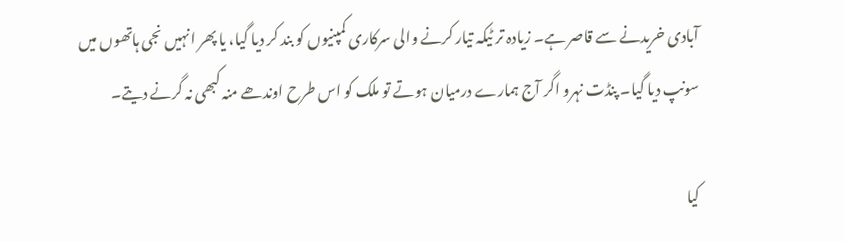آبادی خریدنے سے قاصر ہے۔ زیادہ تر ٹیکہ تیار کرنے والی سرکاری کمپنیوں کو بند کر دیا گیا، یا پھر انہیں نجی ہاتھوں میں سونپ دیا گیا۔ پنڈت نہرو اگر آج ہمارے درمیان ہوتے تو ملک کو اس طرح اوندھے منہ کبھی نہ گرنے دیتے۔

کیا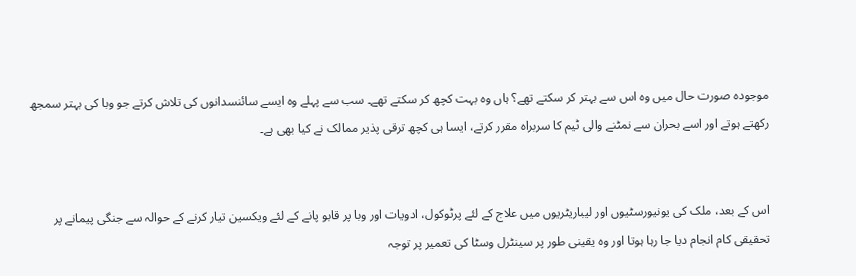موجودہ صورت حال میں وہ اس سے بہتر کر سکتے تھے؟ ہاں وہ بہت کچھ کر سکتے تھے۔ سب سے پہلے وہ ایسے سائنسدانوں کی تلاش کرتے جو وبا کی بہتر سمجھ رکھتے ہوتے اور اسے بحران سے نمٹنے والی ٹیم کا سربراہ مقرر کرتے، ایسا ہی کچھ ترقی پذیر ممالک نے کیا بھی ہے۔


اس کے بعد، ملک کی یونیورسٹیوں اور لیباریٹریوں میں علاج کے لئے پرٹوکول، ادویات اور وبا پر قابو پانے کے لئے ویکسین تیار کرنے کے حوالہ سے جنگی پیمانے پر تحقیقی کام انجام دیا جا رہا ہوتا اور وہ یقینی طور پر سینٹرل وسٹا کی تعمیر پر توجہ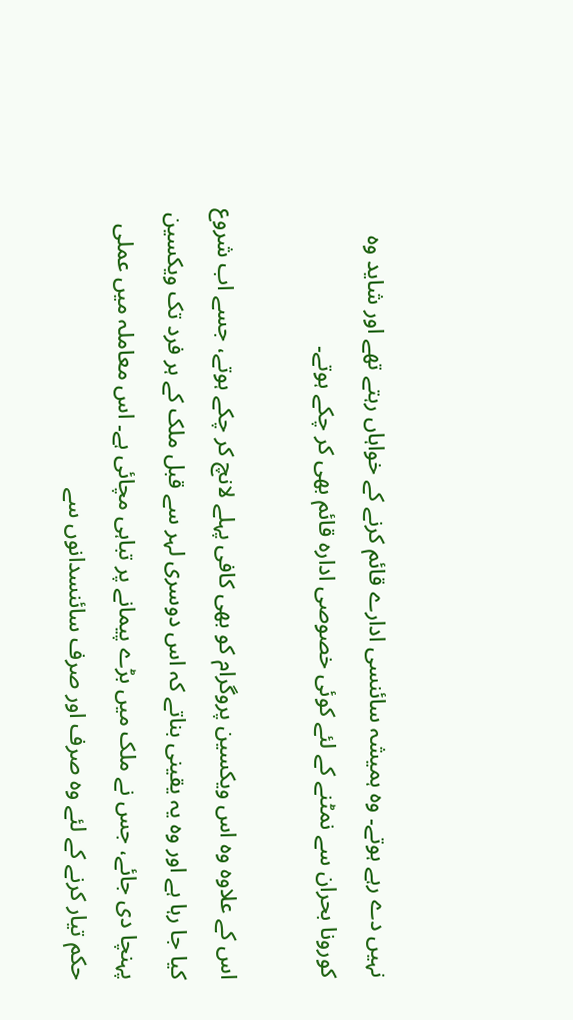نہیں دے رہے ہوتے۔ وہ ہمیشہ سائنسی ادارے قائم کرنے کے خواہاں رہتے تھے اور شاید وہ کورونا بحران سے نمٹنے کے لئے کوئی خصوصی ادارہ قائم بھی کر چکے ہوتے۔

اس کے علاوہ وہ اس ویکسین پروگرام کو بھی کافی پہلے لانچ کر چکے ہوتے، جسے اب شروع کیا جا رہا ہے اور وہ یہ یقینی بناتے کہ اس دوسری لہر سے قبل ملک کے ہر فرد تک ویکسین پہنچا دی جائے، جس نے ملک میں بڑے پیمانے پر تباہی مچائی ہے۔ اس معاملہ میں عملی حکم تیار کرنے کے لئے وہ صرف اور صرف سائنسدانوں سے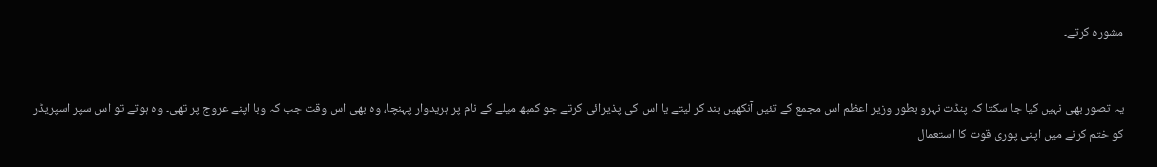مشورہ کرتے۔


یہ تصور بھی نہیں کیا جا سکتا کہ پنڈت نہرو بطور وزیر اعظم اس مجمع کے تئیں آنکھیں بند کر لیتے یا اس کی پذیرائی کرتے جو کمبھ میلے کے نام پر ہریدوار پہنچا، وہ بھی اس وقت جب کہ وبا اپنے عروج پر تھی۔ وہ ہوتے تو اس سپر اسپریڈر کو ختم کرنے میں اپنی پوری قوت کا استعمال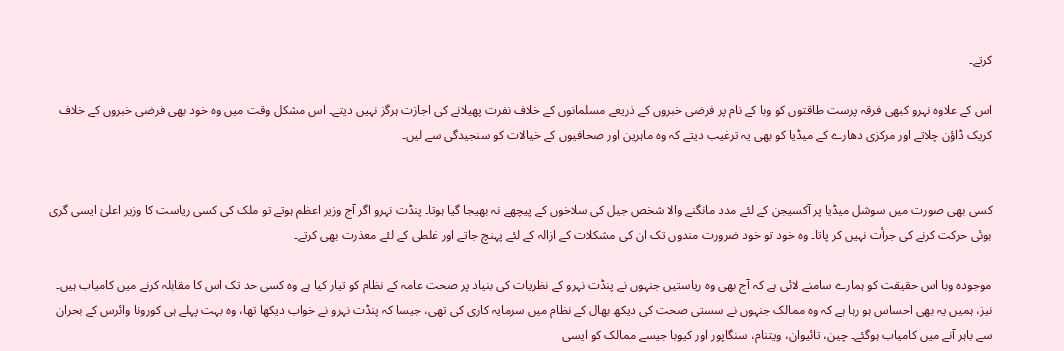کرتے۔

اس کے علاوہ نہرو کبھی فرقہ پرست طاقتوں کو وبا کے نام پر فرضی خبروں کے ذریعے مسلمانوں کے خلاف نفرت پھیلانے کی اجازت ہرگز نہیں دیتے۔ اس مشکل وقت میں وہ خود بھی فرضی خبروں کے خلاف کریک ڈاؤن چلاتے اور مرکزی دھارے کے میڈیا کو بھی یہ ترغیب دیتے کہ وہ ماہرین اور صحافیوں کے خیالات کو سنجیدگی سے لیں۔


کسی بھی صورت میں سوشل میڈیا پر آکسیجن کے لئے مدد مانگنے والا شخص جیل کی سلاخوں کے پیچھے نہ بھیجا گیا ہوتا۔ پنڈت نہرو اگر آج وزیر اعظم ہوتے تو ملک کی کسی ریاست کا وزیر اعلیٰ ایسی گری ہوئی حرکت کرنے کی جرأت نہیں کر پاتا۔ وہ خود تو خود ضرورت مندوں تک ان کی مشکلات کے ازالہ کے لئے پہنچ جاتے اور غلطی کے لئے معذرت بھی کرتے۔

موجودہ وبا اس حقیقت کو ہمارے سامنے لائی ہے کہ آج بھی وہ ریاستیں جنہوں نے پنڈت نہرو کے نظریات کی بنیاد پر صحت عامہ کے نظام کو تیار کیا ہے وہ کسی حد تک اس کا مقابلہ کرنے میں کامیاب ہیں۔ نیز، ہمیں یہ بھی احساس ہو رہا ہے کہ وہ ممالک جنہوں نے سستی صحت کی دیکھ بھال کے نظام میں سرمایہ کاری کی تھی، جیسا کہ پنڈت نہرو نے خواب دیکھا تھا، وہ بہت پہلے ہی کورونا وائرس کے بحران سے باہر آنے میں کامیاب ہوگئے۔ چین، تائیوان، ویتنام، سنگاپور اور کیوبا جیسے ممالک کو ایسی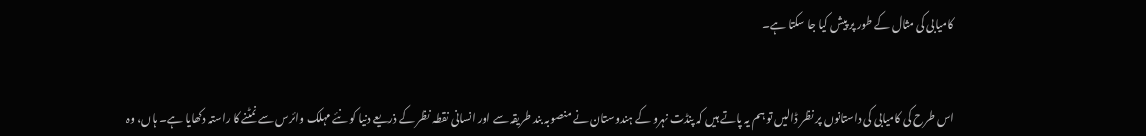کامیابی کی مثال کے طور پر پیش کیا جا سکتا ہے۔


اس طرح کی کامیابی کی داستانوں پر نظر ڈالیں تو ہم یہ پاتے ہیں کہ پنڈت نہرو کے ہندوستان نے منصوبہ بند طریقہ سے اور انسانی نقطہ نظر کے ذریعے دنیا کو نئے مہلک وائرس سے نمٹنے کا راستہ دکھایا ہے۔ ہاں، وہ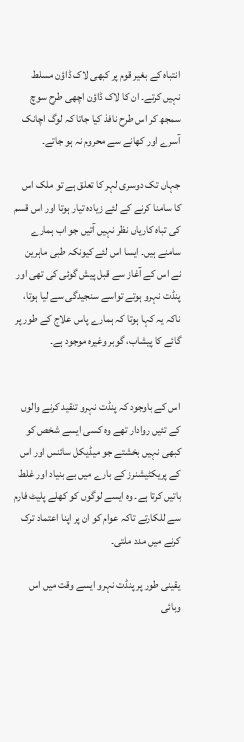انتباہ کے بغیر قوم پر کبھی لاک ڈاؤن مسلط نہیں کرتے۔ ان کا لاک ڈاؤن اچھی طرح سوچ سمجھ کر اس طرح نافذ کیا جاتا کہ لوگ اچانک آسرے اور کھانے سے محروم نہ ہو جاتے۔

جہاں تک دوسری لہر کا تعلق ہے تو ملک اس کا سامنا کرنے کے لئے زیادہ تیار ہوتا اور اس قسم کی تباہ کاریاں نظر نہیں آتیں جو اب ہمارے سامنے ہیں۔ ایسا اس لئے کیونکہ طبی ماہرین نے اس کے آغاز سے قبل پیش گوئی کی تھی اور پنڈت نہرو ہوتے تواسے سنجیدگی سے لیا ہوتا، ناکہ یہ کہا ہوتا کہ ہمارے پاس علاج کے طور پر گائے کا پیشاب، گوبر وغیرہ موجود ہے۔


اس کے باوجود کہ پنڈت نہرو تنقید کرنے والوں کے تئیں روادار تھے وہ کسی ایسے شخص کو کبھی نہیں بخشتے جو میڈیکل سائنس اور اس کے پریکٹیشنرز کے بارے میں بے بنیاد اور غلط باتیں کرتا ہے۔ وہ ایسے لوگوں کو کھلے پلیٹ فارم سے للکارتے تاکہ عوام کو ان پر اپنا اعتماد ترک کرنے میں مدد ملتی۔

یقینی طور پر پنڈت نہرو ایسے وقت میں اس وبائی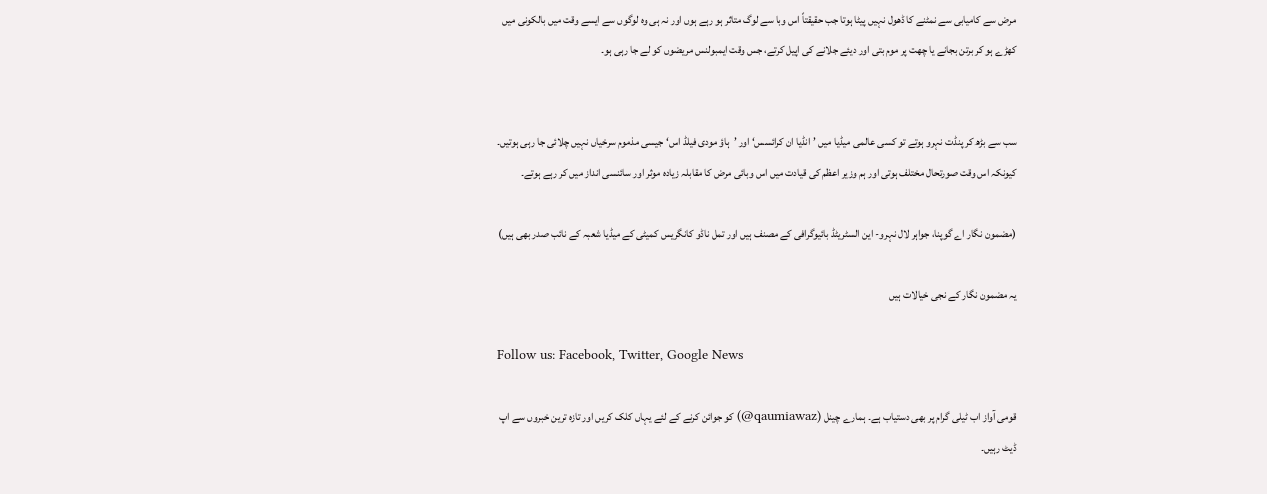مرض سے کامیابی سے نمٹنے کا ڈھول نہیں پیٹا ہوتا جب حقیقتاً اس وبا سے لوگ متاثر ہو رہے ہوں اور نہ ہی وہ لوگوں سے ایسے وقت میں بالکونی میں کھڑے ہو کر برتن بجانے یا چھت پر موم بتی اور دیئے جلانے کی اپیل کرتے، جس وقت ایمبولنس مریضوں کو لے جا رہی ہو۔


سب سے بڑھ کر پنڈت نہرو ہوتے تو کسی عالمی میڈیا میں ’انڈیا ان کرائسس‘ اور ’ہاؤ مودی فیلڈ اس‘ جیسی مذموم سرخیاں نہیں چلائی جا رہی ہوتیں۔ کیونکہ اس وقت صورتحال مختلف ہوتی اور ہم وزیر اعظم کی قیادت میں اس وبائی مرض کا مقابلہ زیادہ موثر اور سائنسی انداز میں کر رہے ہوتے۔

(مضمون نگار اے گوپنا، جواہر لال نہرو- این السٹریٹڈ بائیوگرافی کے مصنف ہیں اور تمل ناڈو کانگریس کمیٹی کے میڈیا شعبہ کے نائب صدر بھی ہیں)

یہ مضمون نگار کے نجی خیالات ہیں

Follow us: Facebook, Twitter, Google News

قومی آواز اب ٹیلی گرام پر بھی دستیاب ہے۔ ہمارے چینل (qaumiawaz@) کو جوائن کرنے کے لئے یہاں کلک کریں اور تازہ ترین خبروں سے اپ ڈیٹ رہیں۔